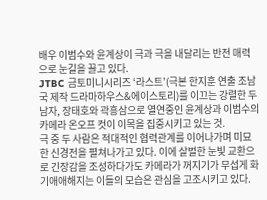배우 이범수와 윤계상이 극과 극을 내달리는 반전 매력으로 눈길을 끌고 있다.
JTBC 금토미니시리즈 ‘라스트’(극본 한지훈 연출 조남국 제작 드라마하우스&에이스토리)를 이끄는 강렬한 두 남자, 장태호와 곽흥삼으로 열연중인 윤계상과 이범수의 카메라 온오프 컷이 이목을 집중시키고 있는 것.
극 중 두 사람은 적대적인 협력관계를 이어나가며 미묘한 신경전을 펼쳐나가고 있다. 이에 살벌한 눈빛 교환으로 긴장감을 조성하다가도 카메라가 꺼지기가 무섭게 화기애애해지는 이들의 모습은 관심을 고조시키고 있다.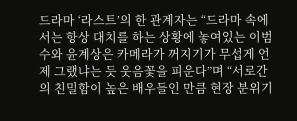드라마 ‘라스트’의 한 관계자는 “드라마 속에서는 항상 대치를 하는 상황에 놓여있는 이범수와 윤계상은 카메라가 꺼지기가 무섭게 언제 그랬냐는 듯 웃음꽃을 피운다”며 “서로간의 친밀함이 높은 배우들인 만큼 현장 분위기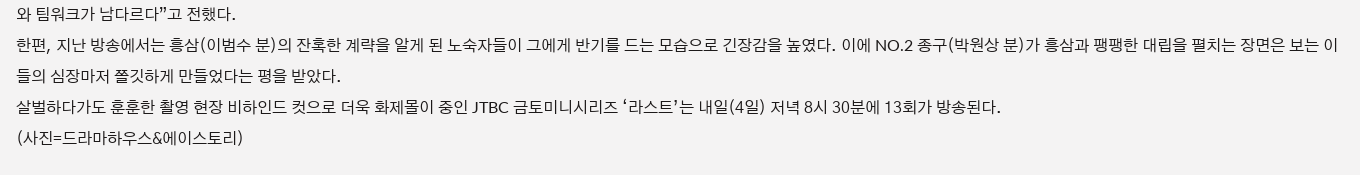와 팀워크가 남다르다”고 전했다.
한편, 지난 방송에서는 흥삼(이범수 분)의 잔혹한 계략을 알게 된 노숙자들이 그에게 반기를 드는 모습으로 긴장감을 높였다. 이에 NO.2 종구(박원상 분)가 흥삼과 팽팽한 대립을 펼치는 장면은 보는 이들의 심장마저 쫄깃하게 만들었다는 평을 받았다.
살벌하다가도 훈훈한 촬영 현장 비하인드 컷으로 더욱 화제몰이 중인 JTBC 금토미니시리즈 ‘라스트’는 내일(4일) 저녁 8시 30분에 13회가 방송된다.
(사진=드라마하우스&에이스토리)